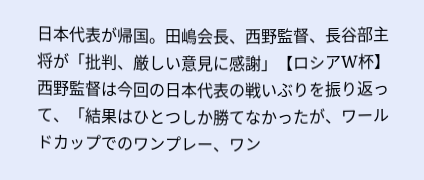日本代表が帰国。田嶋会長、西野監督、長谷部主将が「批判、厳しい意見に感謝」【ロシアW杯】
西野監督は今回の日本代表の戦いぶりを振り返って、「結果はひとつしか勝てなかったが、ワールドカップでのワンプレー、ワン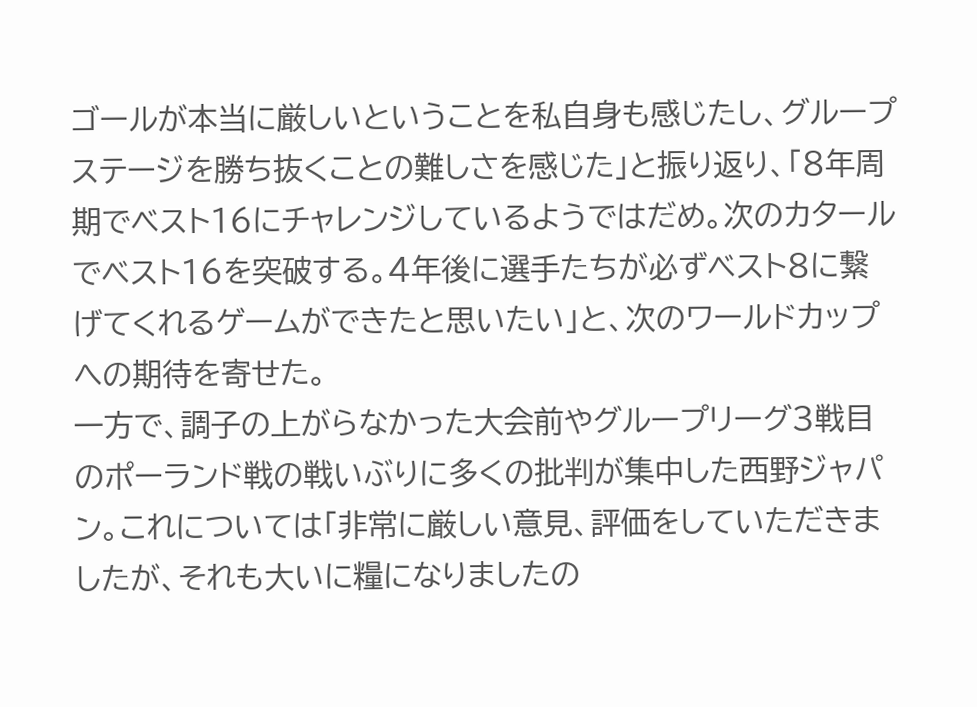ゴールが本当に厳しいということを私自身も感じたし、グループステージを勝ち抜くことの難しさを感じた」と振り返り、「8年周期でベスト16にチャレンジしているようではだめ。次のカタールでベスト16を突破する。4年後に選手たちが必ずベスト8に繋げてくれるゲームができたと思いたい」と、次のワールドカップへの期待を寄せた。
一方で、調子の上がらなかった大会前やグループリーグ3戦目のポーランド戦の戦いぶりに多くの批判が集中した西野ジャパン。これについては「非常に厳しい意見、評価をしていただきましたが、それも大いに糧になりましたの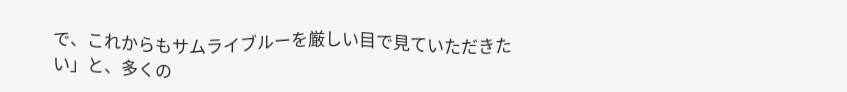で、これからもサムライブルーを厳しい目で見ていただきたい」と、多くの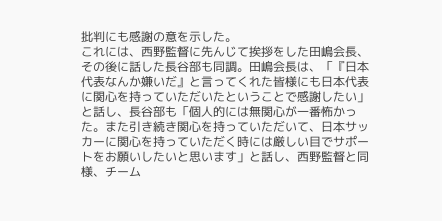批判にも感謝の意を示した。
これには、西野監督に先んじて挨拶をした田嶋会長、その後に話した長谷部も同調。田嶋会長は、「『日本代表なんか嫌いだ』と言ってくれた皆様にも日本代表に関心を持っていただいたということで感謝したい」と話し、長谷部も「個人的には無関心が一番怖かった。また引き続き関心を持っていただいて、日本サッカーに関心を持っていただく時には厳しい目でサポートをお願いしたいと思います」と話し、西野監督と同様、チーム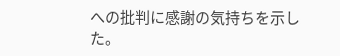への批判に感謝の気持ちを示した。